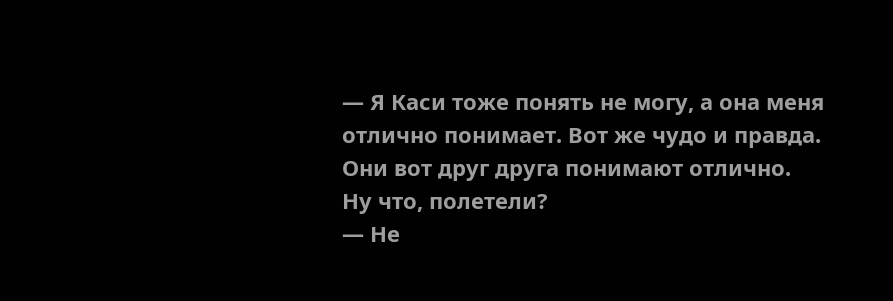— Я Каси тоже понять не могу, а она меня отлично понимает. Вот же чудо и правда. Они вот друг друга понимают отлично.
Ну что, полетели?
— Не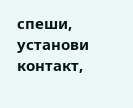спеши, установи контакт,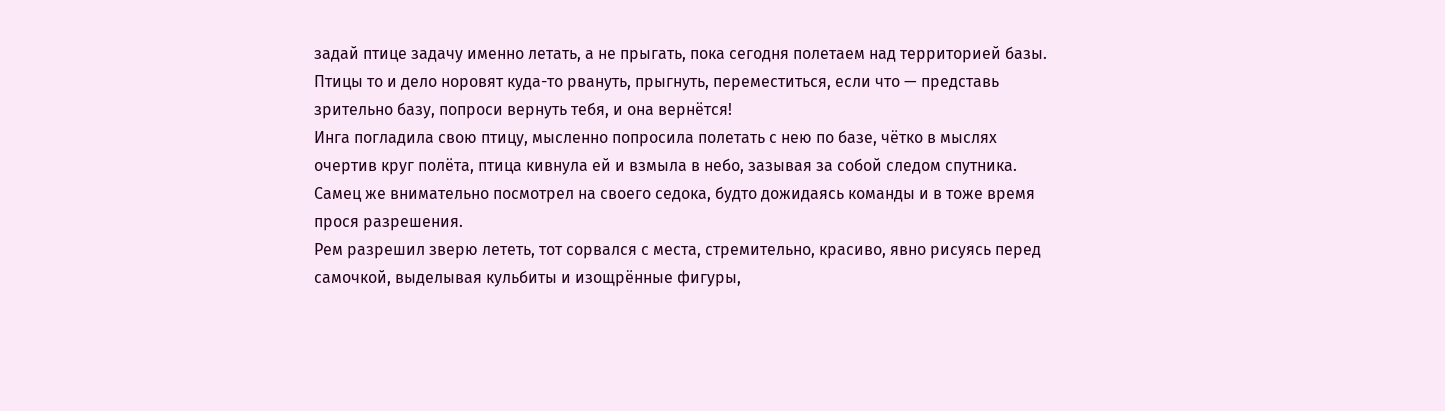задай птице задачу именно летать, а не прыгать, пока сегодня полетаем над территорией базы. Птицы то и дело норовят куда-то рвануть, прыгнуть, переместиться, если что — представь зрительно базу, попроси вернуть тебя, и она вернётся!
Инга погладила свою птицу, мысленно попросила полетать с нею по базе, чётко в мыслях очертив круг полёта, птица кивнула ей и взмыла в небо, зазывая за собой следом спутника.
Самец же внимательно посмотрел на своего седока, будто дожидаясь команды и в тоже время прося разрешения.
Рем разрешил зверю лететь, тот сорвался с места, стремительно, красиво, явно рисуясь перед самочкой, выделывая кульбиты и изощрённые фигуры,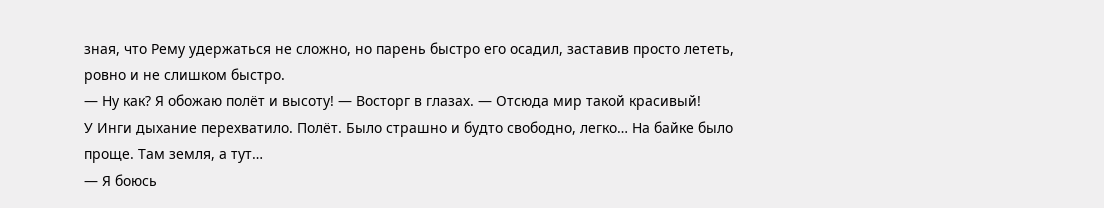зная, что Рему удержаться не сложно, но парень быстро его осадил, заставив просто лететь, ровно и не слишком быстро.
— Ну как? Я обожаю полёт и высоту! — Восторг в глазах. — Отсюда мир такой красивый!
У Инги дыхание перехватило. Полёт. Было страшно и будто свободно, легко… На байке было проще. Там земля, а тут…
— Я боюсь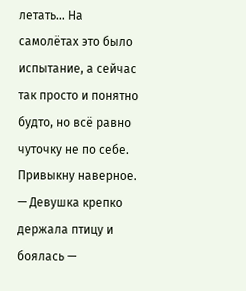летать… На самолётах это было испытание, а сейчас так просто и понятно будто, но всё равно чуточку не по себе. Привыкну наверное. — Девушка крепко держала птицу и боялась —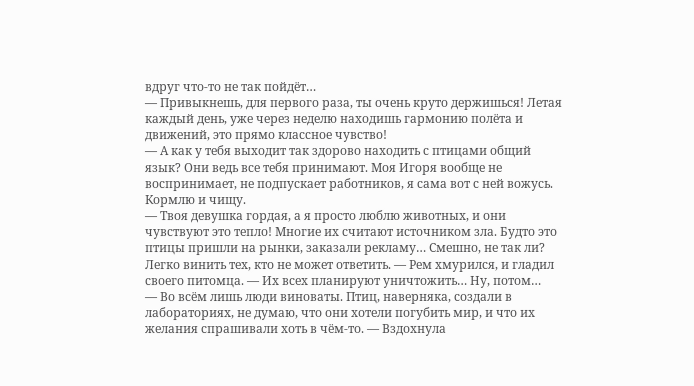вдруг что-то не так пойдёт…
— Привыкнешь, для первого раза, ты очень круто держишься! Летая каждый день, уже через неделю находишь гармонию полёта и движений, это прямо классное чувство!
— А как у тебя выходит так здорово находить с птицами общий язык? Они ведь все тебя принимают. Моя Игоря вообще не воспринимает, не подпускает работников, я сама вот с ней вожусь. Кормлю и чищу.
— Твоя девушка гордая, а я просто люблю животных, и они чувствуют это тепло! Многие их считают источником зла. Будто это птицы пришли на рынки, заказали рекламу… Смешно, не так ли? Легко винить тех, кто не может ответить. — Рем хмурился, и гладил своего питомца. — Их всех планируют уничтожить… Ну, потом…
— Во всём лишь люди виноваты. Птиц, наверняка, создали в лабораториях, не думаю, что они хотели погубить мир, и что их желания спрашивали хоть в чём-то. — Вздохнула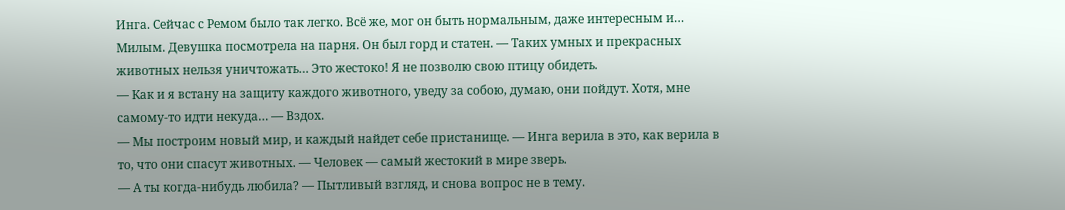Инга. Сейчас с Ремом было так легко. Всё же, мог он быть нормальным, даже интересным и… Милым. Девушка посмотрела на парня. Он был горд и статен. — Таких умных и прекрасных животных нельзя уничтожать… Это жестоко! Я не позволю свою птицу обидеть.
— Как и я встану на защиту каждого животного, уведу за собою, думаю, они пойдут. Хотя, мне самому-то идти некуда… — Вздох.
— Мы построим новый мир, и каждый найдет себе пристанище. — Инга верила в это, как верила в то, что они спасут животных. — Человек — самый жестокий в мире зверь.
— А ты когда-нибудь любила? — Пытливый взгляд, и снова вопрос не в тему.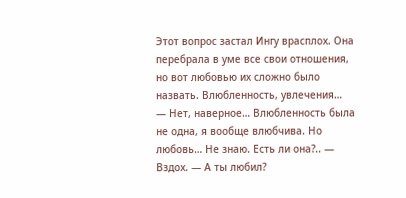Этот вопрос застал Ингу врасплох. Она перебрала в уме все свои отношения, но вот любовью их сложно было назвать. Влюбленность, увлечения…
— Нет, наверное… Влюбленность была не одна, я вообще влюбчива. Но любовь… Не знаю. Есть ли она?.. — Вздох. — А ты любил?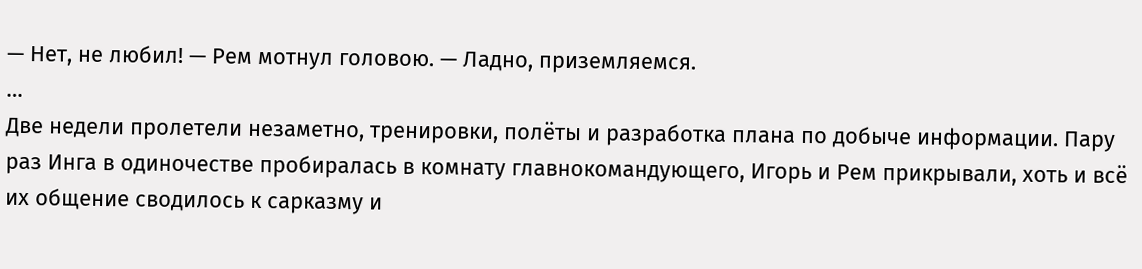— Нет, не любил! — Рем мотнул головою. — Ладно, приземляемся.
…
Две недели пролетели незаметно, тренировки, полёты и разработка плана по добыче информации. Пару раз Инга в одиночестве пробиралась в комнату главнокомандующего, Игорь и Рем прикрывали, хоть и всё их общение сводилось к сарказму и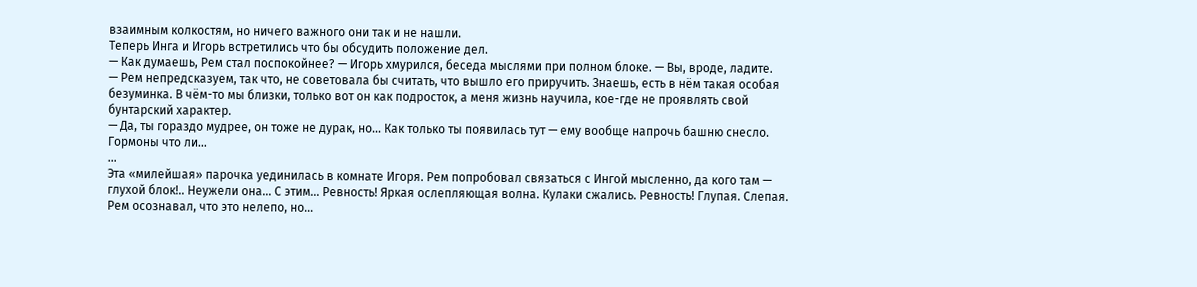взаимным колкостям, но ничего важного они так и не нашли.
Теперь Инга и Игорь встретились что бы обсудить положение дел.
— Как думаешь, Рем стал поспокойнее? — Игорь хмурился, беседа мыслями при полном блоке. — Вы, вроде, ладите.
— Рем непредсказуем, так что, не советовала бы считать, что вышло его приручить. Знаешь, есть в нём такая особая безуминка. В чём-то мы близки, только вот он как подросток, а меня жизнь научила, кое-где не проявлять свой бунтарский характер.
— Да, ты гораздо мудрее, он тоже не дурак, но… Как только ты появилась тут — ему вообще напрочь башню снесло. Гормоны что ли…
…
Эта «милейшая» парочка уединилась в комнате Игоря. Рем попробовал связаться с Ингой мысленно, да кого там — глухой блок!.. Неужели она… С этим… Ревность! Яркая ослепляющая волна. Кулаки сжались. Ревность! Глупая. Слепая. Рем осознавал, что это нелепо, но…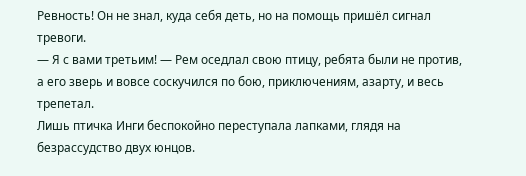Ревность! Он не знал, куда себя деть, но на помощь пришёл сигнал тревоги.
— Я с вами третьим! — Рем оседлал свою птицу, ребята были не против, а его зверь и вовсе соскучился по бою, приключениям, азарту, и весь трепетал.
Лишь птичка Инги беспокойно переступала лапками, глядя на безрассудство двух юнцов.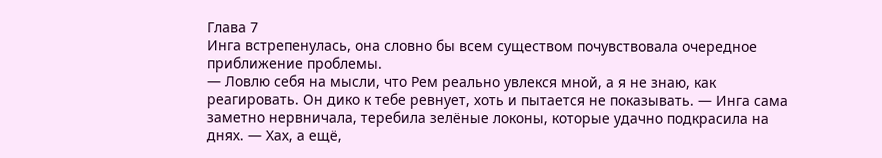Глава 7
Инга встрепенулась, она словно бы всем существом почувствовала очередное приближение проблемы.
— Ловлю себя на мысли, что Рем реально увлекся мной, а я не знаю, как реагировать. Он дико к тебе ревнует, хоть и пытается не показывать. — Инга сама заметно нервничала, теребила зелёные локоны, которые удачно подкрасила на днях. — Хах, а ещё,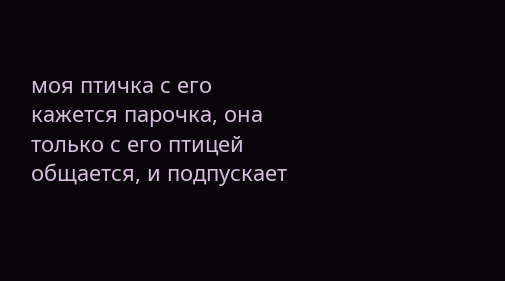моя птичка с его кажется парочка, она только с его птицей общается, и подпускает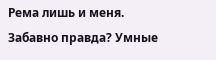Рема лишь и меня. Забавно правда? Умные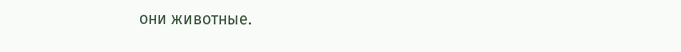они животные.